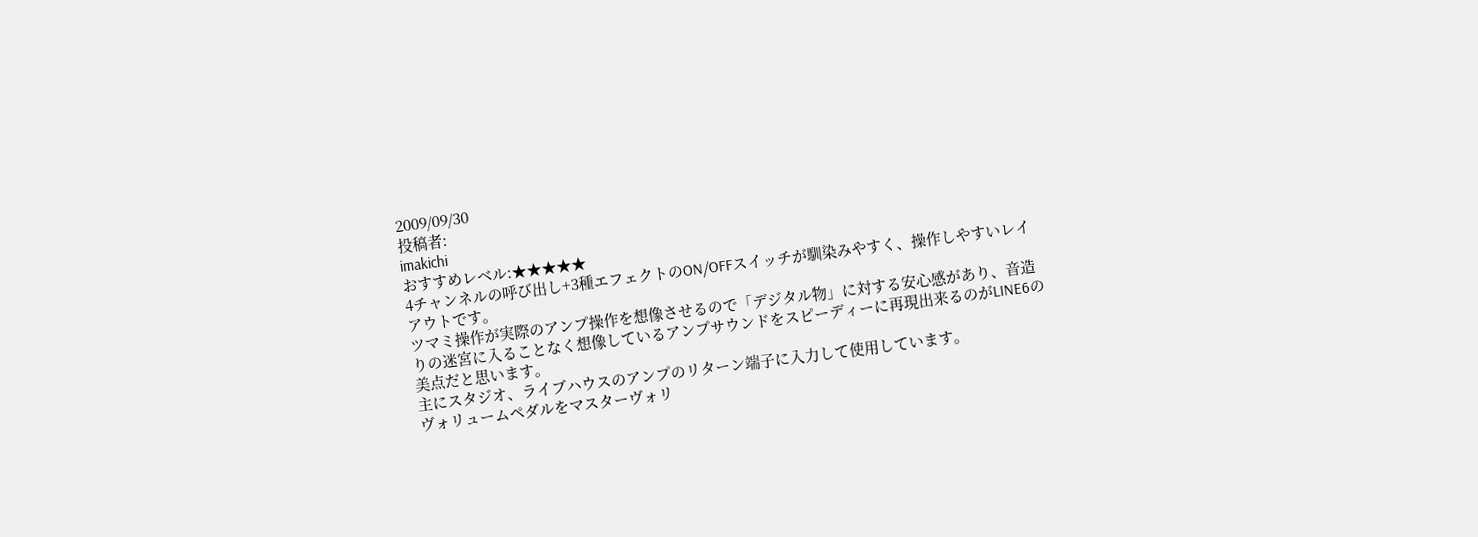2009/09/30
投稿者:
imakichi
おすすめレベル:★★★★★
4チャンネルの呼び出し+3種エフェクトのON/OFFスイッチが馴染みやすく、操作しやすいレイアウトです。
ツマミ操作が実際のアンプ操作を想像させるので「デジタル物」に対する安心感があり、音造りの迷宮に入ることなく想像しているアンプサウンドをスピーディーに再現出来るのがLINE6の美点だと思います。
主にスタジオ、ライブハウスのアンプのリターン端子に入力して使用しています。
ヴォリュームペダルをマスターヴォリ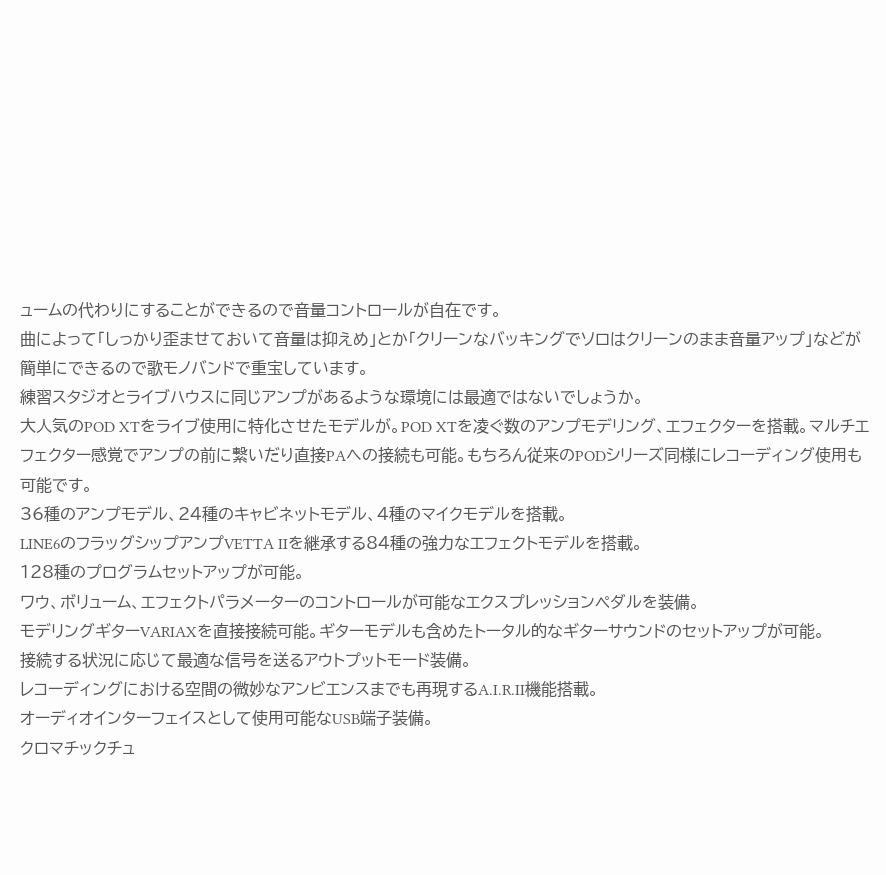ュームの代わりにすることができるので音量コントロールが自在です。
曲によって「しっかり歪ませておいて音量は抑えめ」とか「クリーンなバッキングでソロはクリーンのまま音量アップ」などが簡単にできるので歌モノバンドで重宝しています。
練習スタジオとライブハウスに同じアンプがあるような環境には最適ではないでしょうか。
大人気のPOD XTをライブ使用に特化させたモデルが。POD XTを凌ぐ数のアンプモデリング、エフェクターを搭載。マルチエフェクター感覚でアンプの前に繋いだり直接PAへの接続も可能。もちろん従来のPODシリーズ同様にレコーディング使用も可能です。
36種のアンプモデル、24種のキャビネットモデル、4種のマイクモデルを搭載。
LINE6のフラッグシップアンプVETTA IIを継承する84種の強力なエフェクトモデルを搭載。
128種のプログラムセットアップが可能。
ワウ、ボリューム、エフェクトパラメーターのコントロールが可能なエクスプレッションペダルを装備。
モデリングギターVARIAXを直接接続可能。ギターモデルも含めたトータル的なギターサウンドのセットアップが可能。
接続する状況に応じて最適な信号を送るアウトプットモード装備。
レコーディングにおける空間の微妙なアンビエンスまでも再現するA.I.R.II機能搭載。
オーディオインターフェイスとして使用可能なUSB端子装備。
クロマチックチュ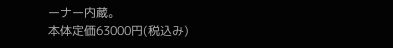ーナー内蔵。
本体定価63000円(税込み)